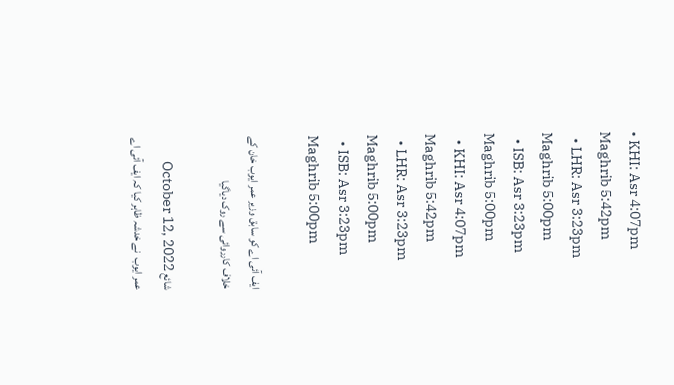• KHI: Asr 4:07pm Maghrib 5:42pm
  • LHR: Asr 3:23pm Maghrib 5:00pm
  • ISB: Asr 3:23pm Maghrib 5:00pm
  • KHI: Asr 4:07pm Maghrib 5:42pm
  • LHR: Asr 3:23pm Maghrib 5:00pm
  • ISB: Asr 3:23pm Maghrib 5:00pm

ایف آئی اے کو سابق وزیر عمر ایوب خان کے خلاف کارروائی سے روک دیاگیا

شائع October 12, 2022
عمر ایوب  نے خدشہ ظاہر کیا کہ ایف آئی اے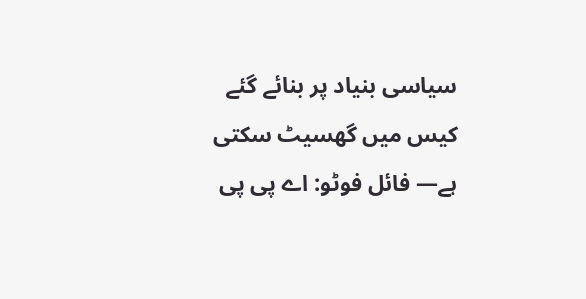سیاسی بنیاد پر بنائے گئے کیس میں گھسیٹ سکتی ہے— فائل فوٹو: اے پی پی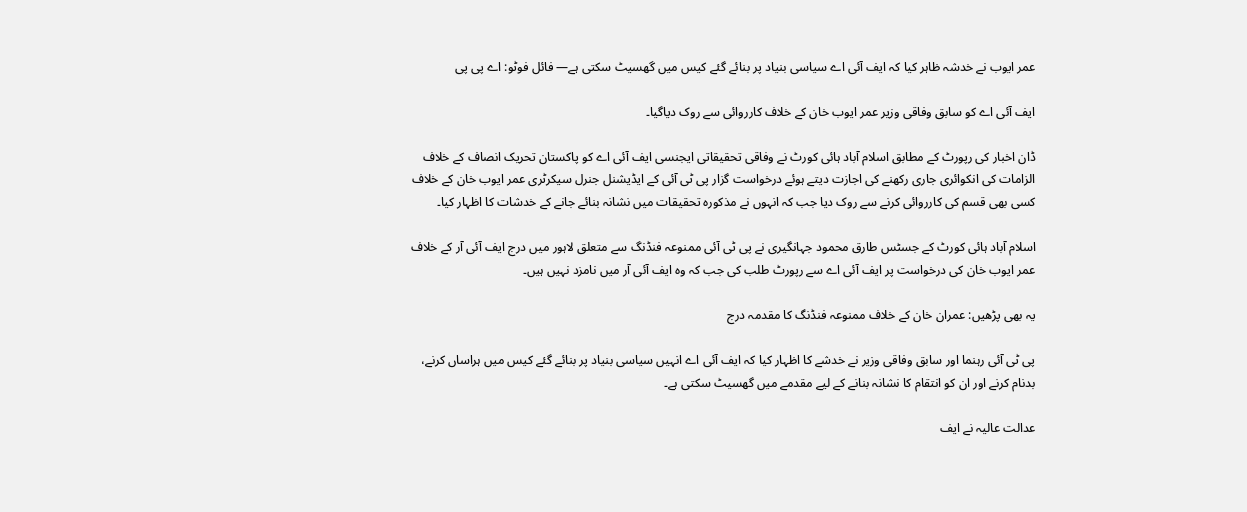عمر ایوب نے خدشہ ظاہر کیا کہ ایف آئی اے سیاسی بنیاد پر بنائے گئے کیس میں گھسیٹ سکتی ہے— فائل فوٹو: اے پی پی

ایف آئی اے کو سابق وفاقی وزیر عمر ایوب خان کے خلاف کارروائی سے روک دیاگیا۔

ڈان اخبار کی رپورٹ کے مطابق اسلام آباد ہائی کورٹ نے وفاقی تحقیقاتی ایجنسی ایف آئی اے کو پاکستان تحریک انصاف کے خلاف الزامات کی انکوائری جاری رکھنے کی اجازت دیتے ہوئے درخواست گزار پی ٹی آئی کے ایڈیشنل جنرل سیکرٹری عمر ایوب خان کے خلاف کسی بھی قسم کی کارروائی کرنے سے روک دیا جب کہ انہوں نے مذکورہ تحقیقات میں نشانہ بنائے جانے کے خدشات کا اظہار کیا۔

اسلام آباد ہائی کورٹ کے جسٹس طارق محمود جہانگیری نے پی ٹی آئی ممنوعہ فنڈنگ سے متعلق لاہور میں درج ایف آئی آر کے خلاف عمر ایوب خان کی درخواست پر ایف آئی اے سے رپورٹ طلب کی جب کہ وہ ایف آئی آر میں نامزد نہیں ہیں۔

یہ بھی پڑھیں: عمران خان کے خلاف ممنوعہ فنڈنگ کا مقدمہ درج

پی ٹی آئی رہنما اور سابق وفاقی وزیر نے خدشے کا اظہار کیا کہ ایف آئی اے انہیں سیاسی بنیاد پر بنائے گئے کیس میں ہراساں کرنے، بدنام کرنے اور ان کو انتقام کا نشانہ بنانے کے لیے مقدمے میں گھسیٹ سکتی ہے۔

عدالت عالیہ نے ایف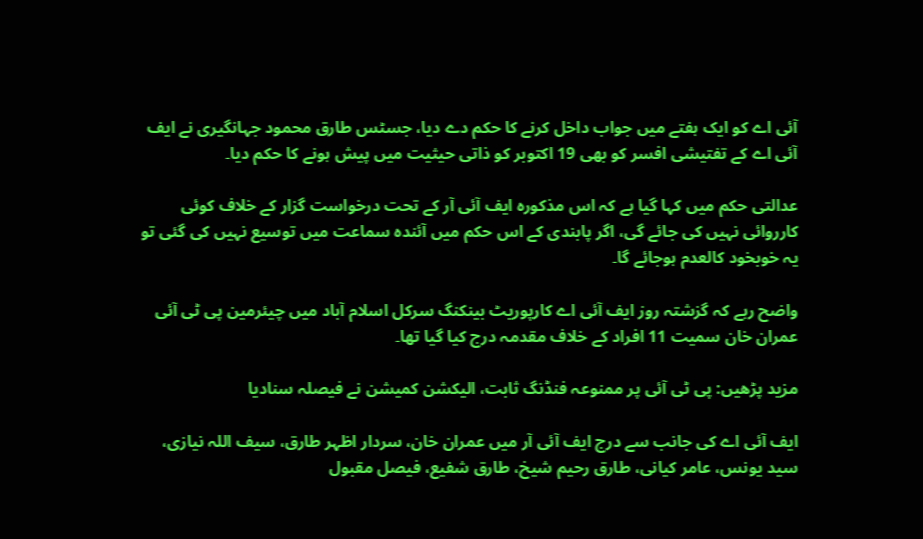آئی اے کو ایک ہفتے میں جواب داخل کرنے کا حکم دے دیا، جسٹس طارق محمود جہانگیری نے ایف آئی اے کے تفتیشی افسر کو بھی 19 اکتوبر کو ذاتی حیثیت میں پیش ہونے کا حکم دیا۔

عدالتی حکم میں کہا گیا ہے کہ اس مذکورہ ایف آئی آر کے تحت درخواست گزار کے خلاف کوئی کارروائی نہیں کی جائے گی، اگر پابندی کے اس حکم میں آئندہ سماعت میں توسیع نہیں کی گئی تو یہ خوبخود کالعدم ہوجائے گا۔

واضح رہے کہ گزشتہ روز ایف آئی اے کارپوریٹ بینکنگ سرکل اسلام آباد میں چیئرمین پی ٹی آئی عمران خان سمیت 11 افراد کے خلاف مقدمہ درج کیا گیا تھا۔

مزید پڑھیں: پی ٹی آئی پر ممنوعہ فنڈنگ ثابت، الیکشن کمیشن نے فیصلہ سنادیا

ایف آئی اے کی جانب سے درج ایف آئی آر میں عمران خان، سردار اظہر طارق، سیف اللہ نیازی، سید یونس، عامر کیانی، طارق رحیم شیخ، طارق شفیع، فیصل مقبول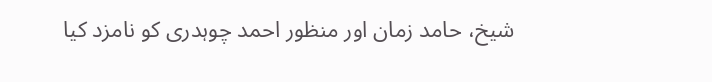شیخ، حامد زمان اور منظور احمد چوہدری کو نامزد کیا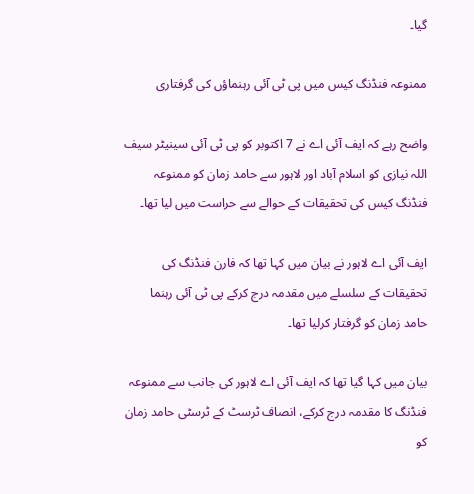گیا۔

ممنوعہ فنڈنگ کیس میں پی ٹی آئی رہنماؤں کی گرفتاری

واضح رہے کہ ایف آئی اے نے 7 اکتوبر کو پی ٹی آئی سینیٹر سیف اللہ نیازی کو اسلام آباد اور لاہور سے حامد زمان کو ممنوعہ فنڈنگ کیس کی تحقیقات کے حوالے سے حراست میں لیا تھا۔

ایف آئی اے لاہور نے بیان میں کہا تھا کہ فارن فنڈنگ کی تحقیقات کے سلسلے میں مقدمہ درج کرکے پی ٹی آئی رہنما حامد زمان کو گرفتار کرلیا تھا۔

بیان میں کہا گیا تھا کہ ایف آئی اے لاہور کی جانب سے ممنوعہ فنڈنگ کا مقدمہ درج کرکے، انصاف ٹرسٹ کے ٹرسٹی حامد زمان کو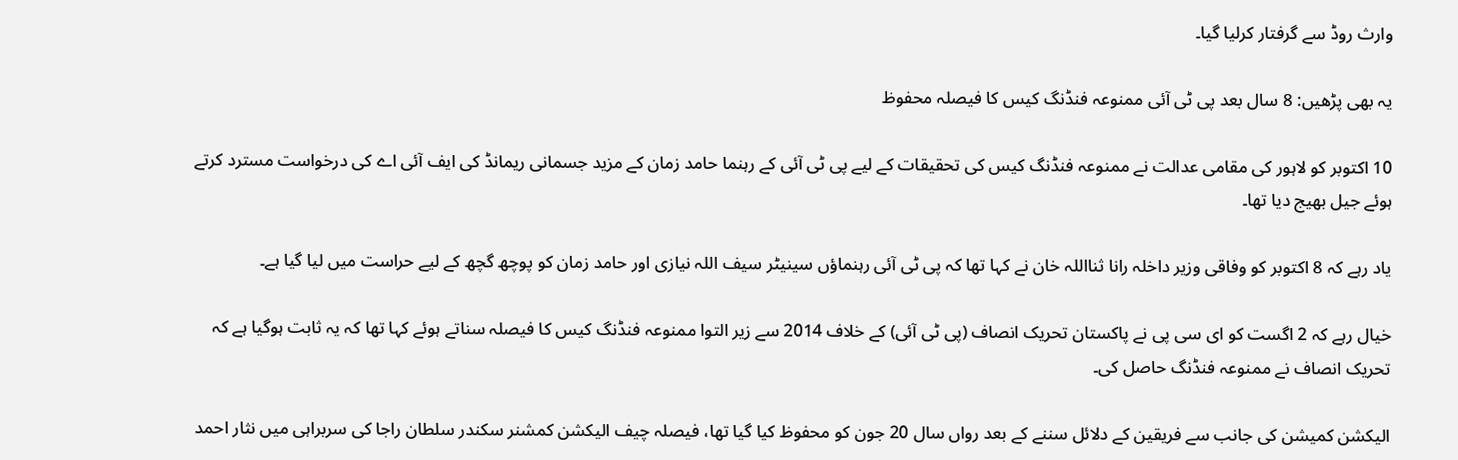وارث روڈ سے گرفتار کرلیا گیا۔

یہ بھی پڑھیں: 8 سال بعد پی ٹی آئی ممنوعہ فنڈنگ کیس کا فیصلہ محفوظ

10 اکتوبر کو لاہور کی مقامی عدالت نے ممنوعہ فنڈنگ کیس کی تحقیقات کے لیے پی ٹی آئی کے رہنما حامد زمان کے مزید جسمانی ریمانڈ کی ایف آئی اے کی درخواست مسترد کرتے ہوئے جیل بھیج دیا تھا۔

یاد رہے کہ 8 اکتوبر کو وفاقی وزیر داخلہ رانا ثنااللہ خان نے کہا تھا کہ پی ٹی آئی رہنماؤں سینیٹر سیف اللہ نیازی اور حامد زمان کو پوچھ گچھ کے لیے حراست میں لیا گیا ہے۔

خیال رہے کہ 2 اگست کو ای سی پی نے پاکستان تحریک انصاف (پی ٹی آئی) کے خلاف 2014 سے زیر التوا ممنوعہ فنڈنگ کیس کا فیصلہ سناتے ہوئے کہا تھا کہ یہ ثابت ہوگیا ہے کہ تحریک انصاف نے ممنوعہ فنڈنگ حاصل کی۔

الیکشن کمیشن کی جانب سے فریقین کے دلائل سننے کے بعد رواں سال 20 جون کو محفوظ کیا گیا تھا، فیصلہ چیف الیکشن کمشنر سکندر سلطان راجا کی سربراہی میں نثار احمد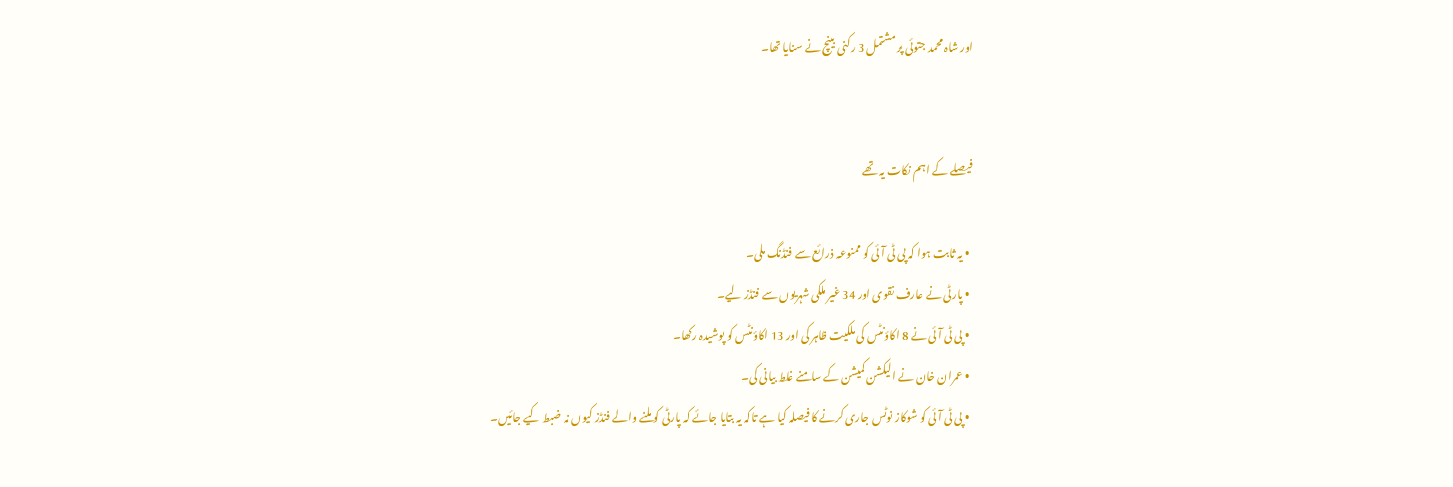اور شاہ محمد جتوئی پر مشتمل 3 رکنی بینچ نے سنایا تھا۔


فیصلے کے اہم نکات یہ تھے

  • یہ ثابت ہوا کہ پی ٹی آئی کو ممنوعہ ذرائع سے فنڈنگ ملی۔
  • پارٹی نے عارف نقوی اور 34 غیر ملکی شہریوں سے فنڈز لیے۔
  • پی ٹی آئی نے 8 اکاؤنٹس کی ملکیت ظاہر کی اور 13 اکاؤنٹس کو پوشیدہ رکھا۔
  • عمران خان نے الیکشن کمیشن کے سامنے غلط بیانی کی۔
  • پی ٹی آئی کو شوکاز نوٹس جاری کرنے کا فیصلہ کیا ہے تاکہ یہ بتایا جائے کہ پارٹی کو ملنے والے فنڈز کیوں نہ ضبط کیے جائیں۔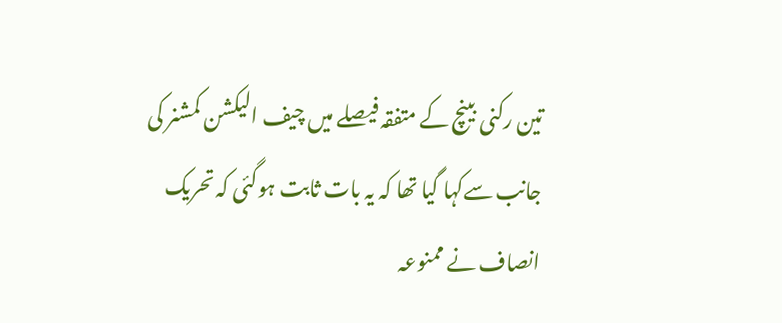تین رکنی بینچ کے متفقہ فیصلے میں چیف الیکشن کمشنر کی جانب سےکہا گیا تھا کہ یہ بات ثابت ہوگئی کہ تحریک انصاف نے ممنوعہ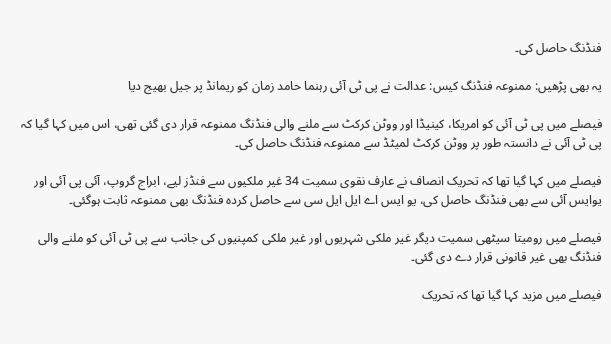فنڈنگ حاصل کی۔

یہ بھی پڑھیں: ممنوعہ فنڈنگ کیس: عدالت نے پی ٹی آئی رہنما حامد زمان کو ریمانڈ پر جیل بھیج دیا

فیصلے میں پی ٹی آئی کو امریکا، کینیڈا اور ووٹن کرکٹ سے ملنے والی فنڈنگ ممنوعہ قرار دی گئی تھی، اس میں کہا گیا کہ پی ٹی آئی نے دانستہ طور پر ووٹن کرکٹ لمیٹڈ سے ممنوعہ فنڈنگ حاصل کی۔

فیصلے میں کہا گیا تھا کہ تحریک انصاف نے عارف نقوی سمیت 34 غیر ملکیوں سے فنڈز لیے، ابراج گروپ، آئی پی آئی اور یوایس آئی سے بھی فنڈنگ حاصل کی، یو ایس اے ایل ایل سی سے حاصل کردہ فنڈنگ بھی ممنوعہ ثابت ہوگئی۔

فیصلے میں رومیتا سیٹھی سمیت دیگر غیر ملکی شہریوں اور غیر ملکی کمپنیوں کی جانب سے پی ٹی آئی کو ملنے والی فنڈنگ بھی غیر قانونی قرار دے دی گئی۔

فیصلے میں مزید کہا گیا تھا کہ تحریک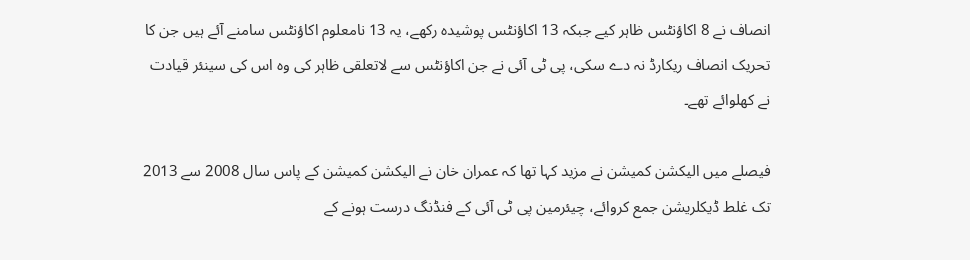انصاف نے 8 اکاؤنٹس ظاہر کیے جبکہ 13 اکاؤنٹس پوشیدہ رکھے، یہ 13 نامعلوم اکاؤنٹس سامنے آئے ہیں جن کا تحریک انصاف ریکارڈ نہ دے سکی، پی ٹی آئی نے جن اکاؤنٹس سے لاتعلقی ظاہر کی وہ اس کی سینئر قیادت نے کھلوائے تھے۔

فیصلے میں الیکشن کمیشن نے مزید کہا تھا کہ عمران خان نے الیکشن کمیشن کے پاس سال 2008 سے 2013 تک غلط ڈیکلریشن جمع کروائے، چیئرمین پی ٹی آئی کے فنڈنگ درست ہونے کے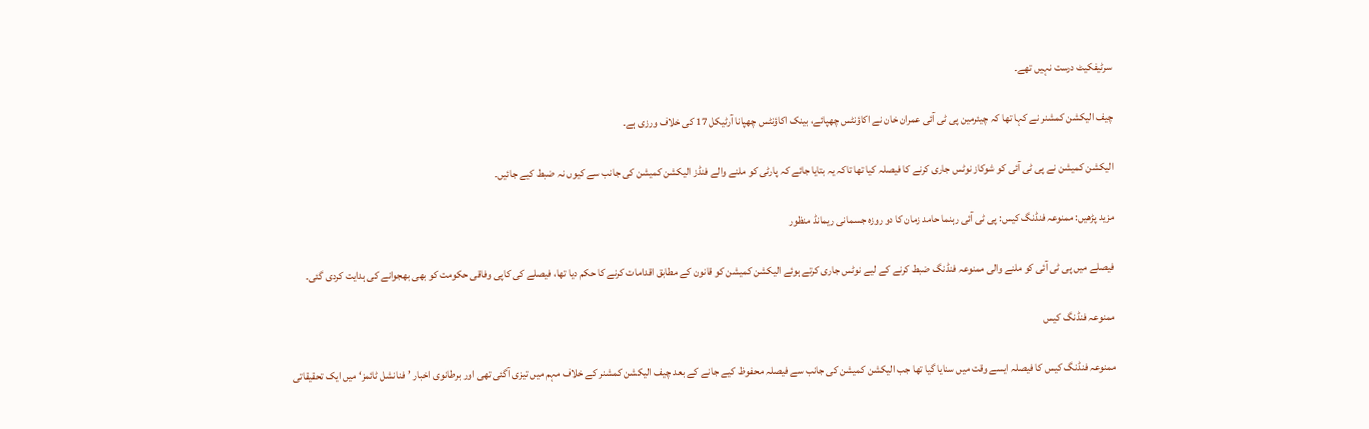سرٹیفکیٹ درست نہیں تھے۔

چیف الیکشن کمشنر نے کہا تھا کہ چیئرمین پی ٹی آئی عمران خان نے اکاؤنٹس چھپائے، بینک اکاؤنٹس چھپانا آرٹیکل 17 کی خلاف ورزی ہے۔

الیکشن کمیشن نے پی ٹی آئی کو شوکاز نوٹس جاری کرنے کا فیصلہ کیا تھا تاکہ یہ بتایا جائے کہ پارٹی کو ملنے والے فنڈز الیکشن کمیشن کی جانب سے کیوں نہ ضبط کیے جائیں۔

مزید پڑھیں: ممنوعہ فنڈنگ کیس: پی ٹی آئی رہنما حامد زمان کا دو روزہ جسمانی ریمانڈ منظور

فیصلے میں پی ٹی آئی کو ملنے والی ممنوعہ فنڈنگ ضبط کرنے کے لیے نوٹس جاری کرتے ہوئے الیکشن کمیشن کو قانون کے مطابق اقدامات کرنے کا حکم دیا تھا، فیصلے کی کاپی وفاقی حکومت کو بھی بھجوانے کی ہدایت کردی گئی۔

ممنوعہ فنڈنگ کیس

ممنوعہ فنڈنگ کیس کا فیصلہ ایسے وقت میں سنایا گیا تھا جب الیکشن کمیشن کی جانب سے فیصلہ محفوظ کیے جانے کے بعد چیف الیکشن کمشنر کے خلاف مہم میں تیزی آگئی تھی اور برطانوی اخبار ’فنانشل ٹائمز‘ میں ایک تحقیقاتی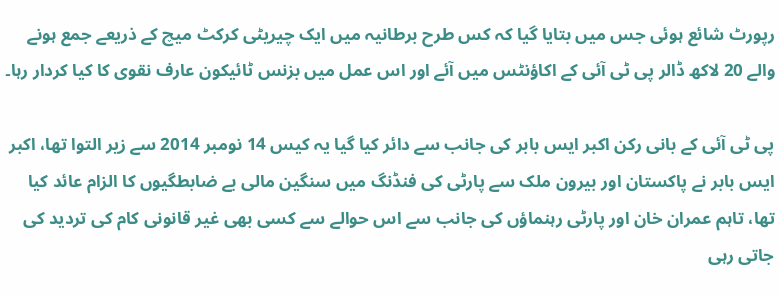رپورٹ شائع ہوئی جس میں بتایا گیا کہ کس طرح برطانیہ میں ایک چیریٹی کرکٹ میچ کے ذریعے جمع ہونے والے 20 لاکھ ڈالر پی ٹی آئی کے اکاؤنٹس میں آئے اور اس عمل میں بزنس ٹائیکون عارف نقوی کا کیا کردار رہا۔

پی ٹی آئی کے بانی رکن اکبر ایس بابر کی جانب سے دائر کیا گیا یہ کیس 14 نومبر 2014 سے زیر التوا تھا، اکبر ایس بابر نے پاکستان اور بیرون ملک سے پارٹی کی فنڈنگ میں سنگین مالی بے ضابطگیوں کا الزام عائد کیا تھا، تاہم عمران خان اور پارٹی رہنماؤں کی جانب سے اس حوالے سے کسی بھی غیر قانونی کام کی تردید کی جاتی رہی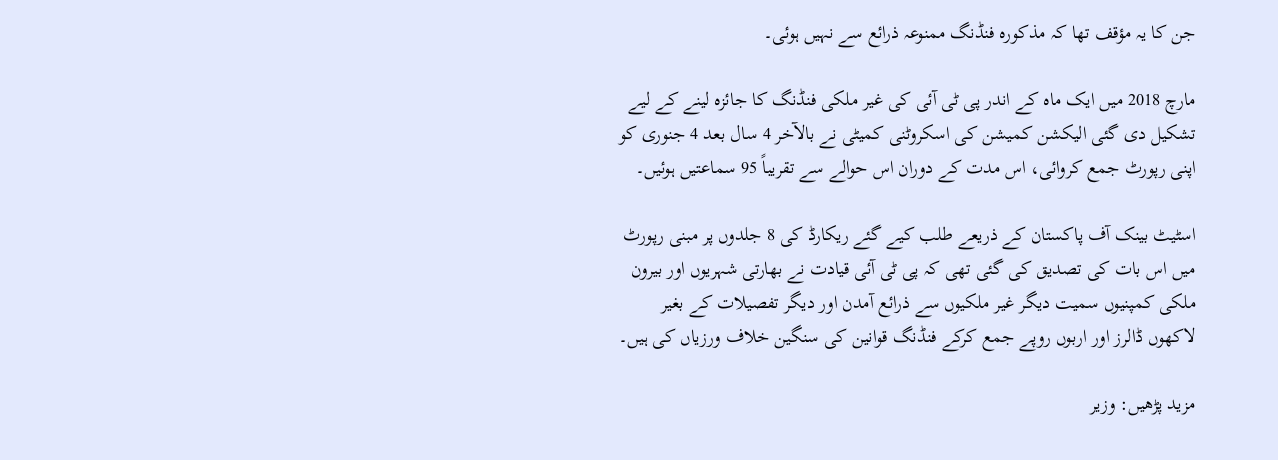جن کا یہ مؤقف تھا کہ مذکورہ فنڈنگ ممنوعہ ذرائع سے نہیں ہوئی۔

مارچ 2018 میں ایک ماہ کے اندر پی ٹی آئی کی غیر ملکی فنڈنگ کا جائزہ لینے کے لیے تشکیل دی گئی الیکشن کمیشن کی اسکروٹنی کمیٹی نے بالآخر 4 سال بعد 4 جنوری کو اپنی رپورٹ جمع کروائی، اس مدت کے دوران اس حوالے سے تقریباً 95 سماعتیں ہوئیں۔

اسٹیٹ بینک آف پاکستان کے ذریعے طلب کیے گئے ریکارڈ کی 8 جلدوں پر مبنی رپورٹ میں اس بات کی تصدیق کی گئی تھی کہ پی ٹی آئی قیادت نے بھارتی شہریوں اور بیرون ملکی کمپنیوں سمیت دیگر غیر ملکیوں سے ذرائع آمدن اور دیگر تفصیلات کے بغیر لاکھوں ڈالرز اور اربوں روپے جمع کرکے فنڈنگ قوانین کی سنگین خلاف ورزیاں کی ہیں۔

مزید پڑھیں: وزیر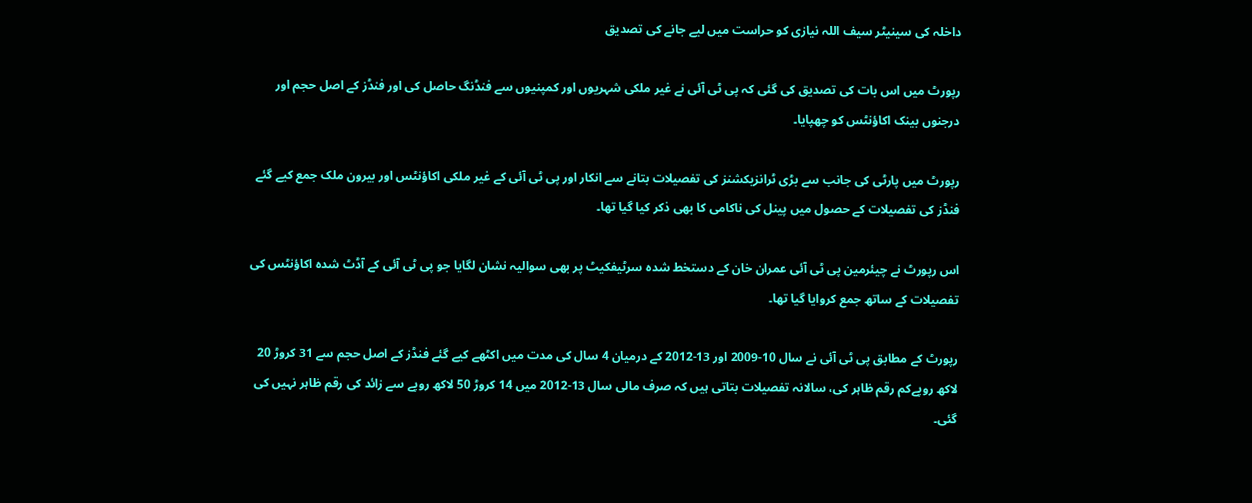داخلہ کی سینیٹر سیف اللہ نیازی کو حراست میں لیے جانے کی تصدیق

رپورٹ میں اس بات کی تصدیق کی گئی کہ پی ٹی آئی نے غیر ملکی شہریوں اور کمپنیوں سے فنڈنگ حاصل کی اور فنڈز کے اصل حجم اور درجنوں بینک اکاؤنٹس کو چھپایا۔

رپورٹ میں پارٹی کی جانب سے بڑی ٹرانزیکشنز کی تفصیلات بتانے سے انکار اور پی ٹی آئی کے غیر ملکی اکاؤنٹس اور بیرون ملک جمع کیے گئے فنڈز کی تفصیلات کے حصول میں پینل کی ناکامی کا بھی ذکر کیا گیا تھا۔

اس رپورٹ نے چیئرمین پی ٹی آئی عمران خان کے دستخط شدہ سرٹیفکیٹ پر بھی سوالیہ نشان لگایا جو پی ٹی آئی کے آڈٹ شدہ اکاؤنٹس کی تفصیلات کے ساتھ جمع کروایا گیا تھا۔

رپورٹ کے مطابق پی ٹی آئی نے سال 10-2009 اور 13-2012 کے درمیان 4 سال کی مدت میں اکٹھے کیے گئے فنڈز کے اصل حجم سے 31 کروڑ 20 لاکھ روپےکم رقم ظاہر کی، سالانہ تفصیلات بتاتی ہیں کہ صرف مالی سال 13-2012 میں 14 کروڑ 50 لاکھ روپے سے زائد کی رقم ظاہر نہیں کی گئی۔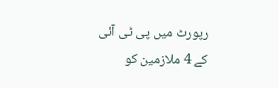رپورٹ میں پی ٹی آئی کے 4 ملازمین کو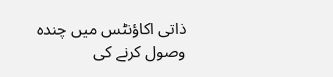ذاتی اکاؤنٹس میں چندہ وصول کرنے کی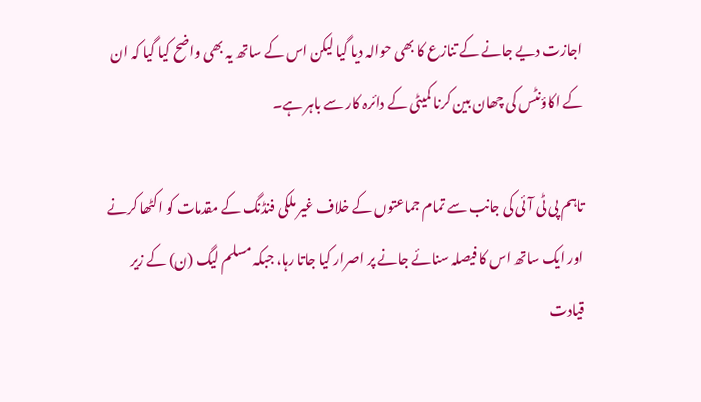اجازت دیے جانے کے تنازع کا بھی حوالہ دیا گیا لیکن اس کے ساتھ یہ بھی واضح کیا گیا کہ ان کے اکاؤنٹس کی چھان بین کرنا کمیٹی کے دائرہ کار سے باہر ہے۔

تاہم پی ٹی آئی کی جانب سے تمام جماعتوں کے خلاف غیر ملکی فنڈنگ کے مقدمات کو اکٹھا کرنے اور ایک ساتھ اس کا فیصلہ سنائے جانے پر اصرار کیا جاتا رہا، جبکہ مسلم لیگ (ن) کے زیر قیادت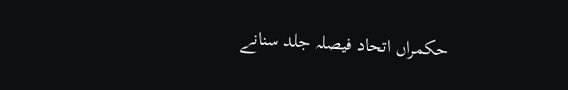حکمراں اتحاد فیصلہ جلد سنانے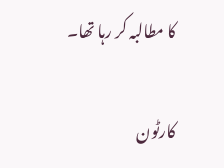کا مطالبہ کر رہا تھا۔

کارٹون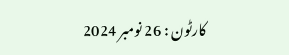کارٹون : 26 نومبر 2024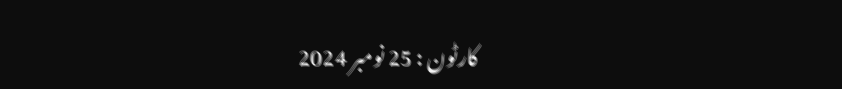کارٹون : 25 نومبر 2024